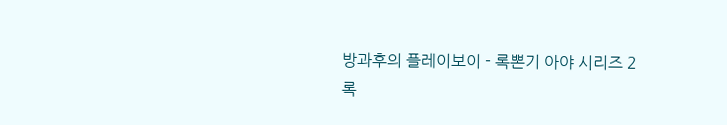방과후의 플레이보이 - 록뽄기 아야 시리즈 2
록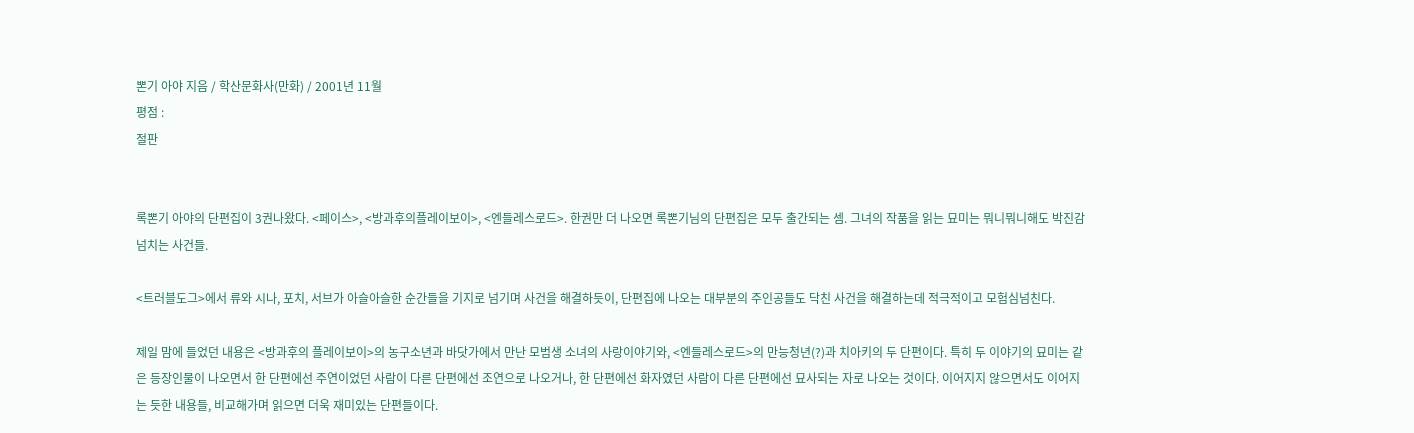뽄기 아야 지음 / 학산문화사(만화) / 2001년 11월
평점 :
절판


록뽄기 아야의 단편집이 3권나왔다. <페이스>, <방과후의플레이보이>, <엔들레스로드>. 한권만 더 나오면 록뽄기님의 단편집은 모두 출간되는 셈. 그녀의 작품을 읽는 묘미는 뭐니뭐니해도 박진감넘치는 사건들.

<트러블도그>에서 류와 시나, 포치, 서브가 아슬아슬한 순간들을 기지로 넘기며 사건을 해결하듯이, 단편집에 나오는 대부분의 주인공들도 닥친 사건을 해결하는데 적극적이고 모험심넘친다.

제일 맘에 들었던 내용은 <방과후의 플레이보이>의 농구소년과 바닷가에서 만난 모범생 소녀의 사랑이야기와, <엔들레스로드>의 만능청년(?)과 치아키의 두 단편이다. 특히 두 이야기의 묘미는 같은 등장인물이 나오면서 한 단편에선 주연이었던 사람이 다른 단편에선 조연으로 나오거나, 한 단편에선 화자였던 사람이 다른 단편에선 묘사되는 자로 나오는 것이다. 이어지지 않으면서도 이어지는 듯한 내용들, 비교해가며 읽으면 더욱 재미있는 단편들이다.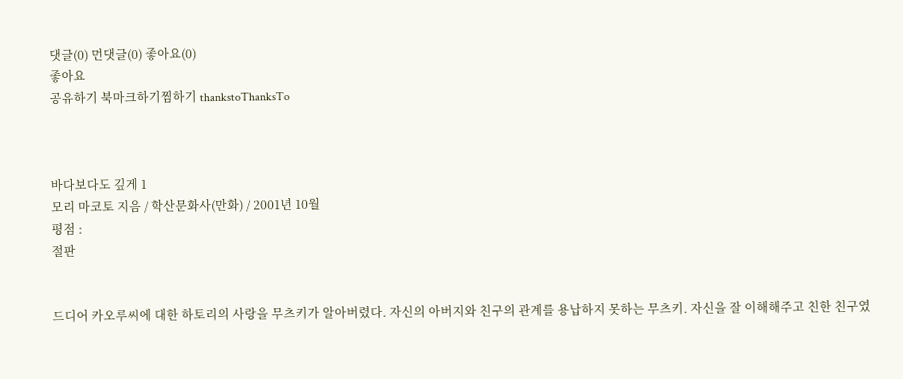댓글(0) 먼댓글(0) 좋아요(0)
좋아요
공유하기 북마크하기찜하기 thankstoThanksTo



바다보다도 깊게 1
모리 마코토 지음 / 학산문화사(만화) / 2001년 10월
평점 :
절판


드디어 카오루씨에 대한 하토리의 사랑을 무츠키가 알아버렸다. 자신의 아버지와 친구의 관계를 용납하지 못하는 무츠키. 자신을 잘 이해해주고 친한 친구였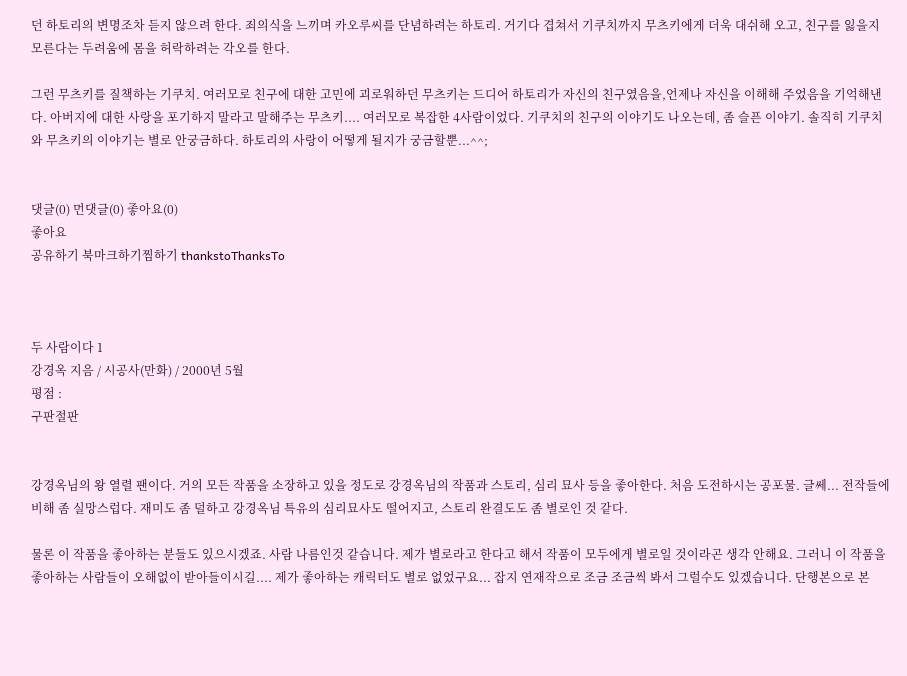던 하토리의 변명조차 듣지 않으려 한다. 죄의식을 느끼며 카오루씨를 단념하려는 하토리. 거기다 겹쳐서 기쿠치까지 무츠키에게 더욱 대쉬해 오고, 친구를 잃을지 모른다는 두려움에 몸을 허락하려는 각오를 한다.

그런 무츠키를 질책하는 기쿠치. 여러모로 친구에 대한 고민에 괴로워하던 무츠키는 드디어 하토리가 자신의 친구였음을,언제나 자신을 이해해 주었음을 기억해낸다. 아버지에 대한 사랑을 포기하지 말라고 말해주는 무츠키.... 여러모로 복잡한 4사람이었다. 기쿠치의 친구의 이야기도 나오는데, 좀 슬픈 이야기. 솔직히 기쿠치와 무츠키의 이야기는 별로 안궁금하다. 하토리의 사랑이 어떻게 될지가 궁금할뿐...^^;


댓글(0) 먼댓글(0) 좋아요(0)
좋아요
공유하기 북마크하기찜하기 thankstoThanksTo



두 사람이다 1
강경옥 지음 / 시공사(만화) / 2000년 5월
평점 :
구판절판


강경옥님의 왕 열렬 팬이다. 거의 모든 작품을 소장하고 있을 정도로 강경옥님의 작품과 스토리, 심리 묘사 등을 좋아한다. 처음 도전하시는 공포물. 글쎄... 전작들에 비해 좀 실망스럽다. 재미도 좀 덜하고 강경옥님 특유의 심리묘사도 떨어지고, 스토리 완결도도 좀 별로인 것 같다.

물론 이 작품을 좋아하는 분들도 있으시겠죠. 사람 나름인것 같습니다. 제가 별로라고 한다고 해서 작품이 모두에게 별로일 것이라곤 생각 안해요. 그러니 이 작품을 좋아하는 사람들이 오해없이 받아들이시길.... 제가 좋아하는 캐릭터도 별로 없었구요... 잡지 연재작으로 조금 조금씩 봐서 그럴수도 있겠습니다. 단행본으로 본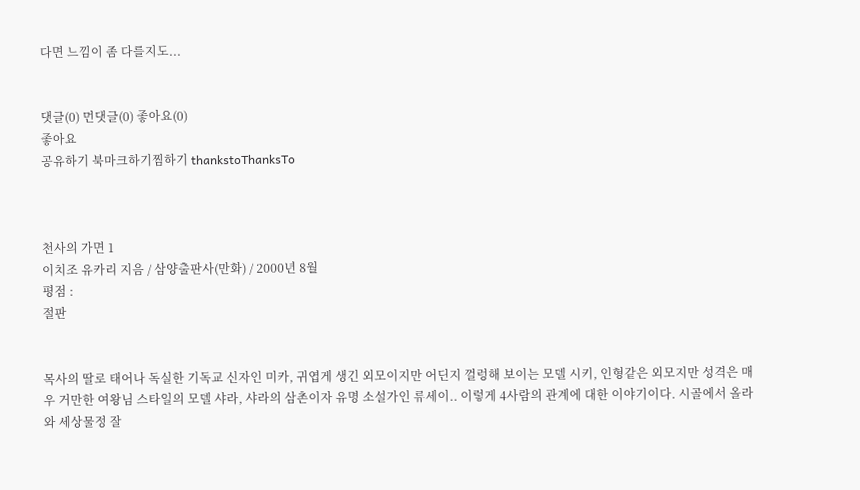다면 느낌이 좀 다를지도...


댓글(0) 먼댓글(0) 좋아요(0)
좋아요
공유하기 북마크하기찜하기 thankstoThanksTo



천사의 가면 1
이치조 유카리 지음 / 삼양출판사(만화) / 2000년 8월
평점 :
절판


목사의 딸로 태어나 독실한 기독교 신자인 미카, 귀엽게 생긴 외모이지만 어딘지 껄렁해 보이는 모델 시키, 인형같은 외모지만 성격은 매우 거만한 여왕님 스타일의 모델 샤라, 샤라의 삼촌이자 유명 소설가인 류세이.. 이렇게 4사람의 관계에 대한 이야기이다. 시골에서 올라와 세상물정 잘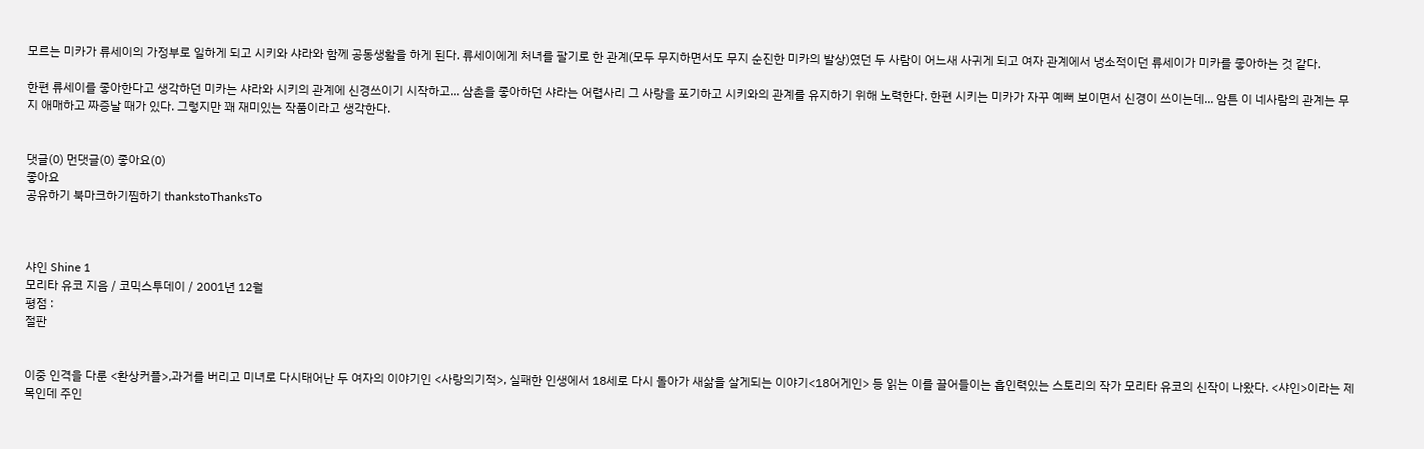모르는 미카가 류세이의 가정부로 일하게 되고 시키와 샤라와 함께 공동생활을 하게 된다. 류세이에게 처녀를 팔기로 한 관계(모두 무지하면서도 무지 순진한 미카의 발상)였던 두 사람이 어느새 사귀게 되고 여자 관계에서 냉소적이던 류세이가 미카를 좋아하는 것 같다.

한편 류세이를 좋아한다고 생각하던 미카는 샤라와 시키의 관계에 신경쓰이기 시작하고... 삼촌을 좋아하던 샤라는 어렵사리 그 사랑을 포기하고 시키와의 관계를 유지하기 위해 노력한다. 한편 시키는 미카가 자꾸 예뻐 보이면서 신경이 쓰이는데... 암튼 이 네사람의 관계는 무지 애매하고 짜증날 때가 있다. 그렇지만 꽤 재미있는 작품이라고 생각한다.


댓글(0) 먼댓글(0) 좋아요(0)
좋아요
공유하기 북마크하기찜하기 thankstoThanksTo



샤인 Shine 1
모리타 유코 지음 / 코믹스투데이 / 2001년 12월
평점 :
절판


이중 인격을 다룬 <환상커플>,과거를 버리고 미녀로 다시태어난 두 여자의 이야기인 <사랑의기적>, 실패한 인생에서 18세로 다시 돌아가 새삶을 살게되는 이야기<18어게인> 등 읽는 이를 끌어들이는 흡인력있는 스토리의 작가 모리타 유코의 신작이 나왔다. <샤인>이라는 제목인데 주인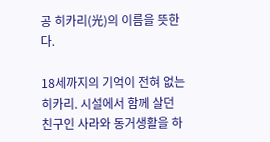공 히카리(光)의 이름을 뜻한다.

18세까지의 기억이 전혀 없는 히카리. 시설에서 함께 살던 친구인 사라와 동거생활을 하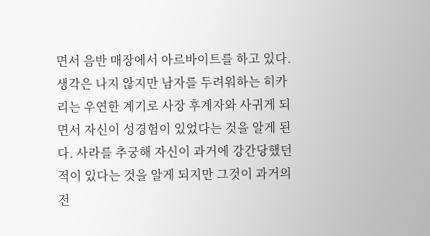면서 음반 매장에서 아르바이트를 하고 있다. 생각은 나지 않지만 남자를 두려워하는 히카리는 우연한 계기로 사장 후계자와 사귀게 되면서 자신이 성경험이 있었다는 것을 알게 된다. 사라를 추궁해 자신이 과거에 강간당했던 적이 있다는 것을 알게 되지만 그것이 과거의 전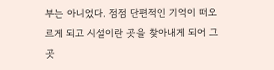부는 아니었다. 점점 단편적인 기억이 떠오르게 되고 시설이란 곳을 찾아내게 되어 그곳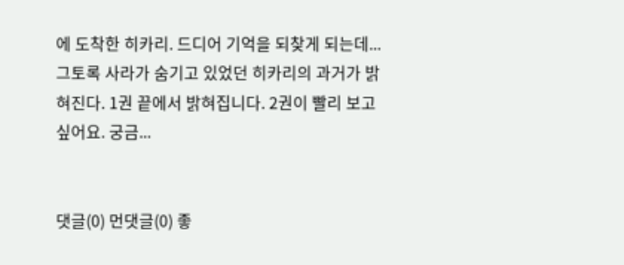에 도착한 히카리. 드디어 기억을 되찾게 되는데... 그토록 사라가 숨기고 있었던 히카리의 과거가 밝혀진다. 1권 끝에서 밝혀집니다. 2권이 빨리 보고 싶어요. 궁금...


댓글(0) 먼댓글(0) 좋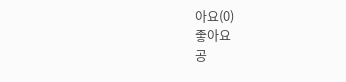아요(0)
좋아요
공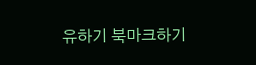유하기 북마크하기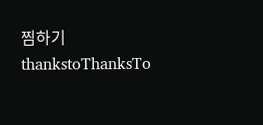찜하기 thankstoThanksTo